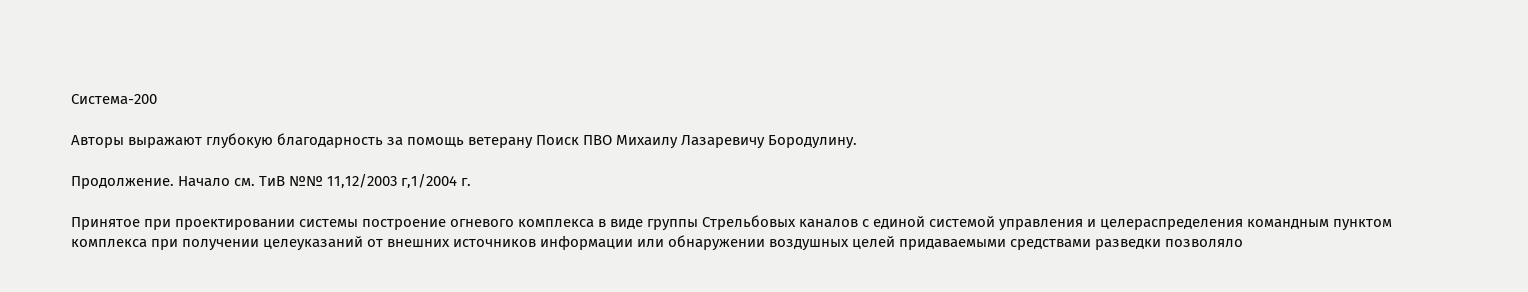Система-200

Авторы выражают глубокую благодарность за помощь ветерану Поиск ПВО Михаилу Лазаревичу Бородулину.

Продолжение. Начало см. ТиВ №№ 11,12/2003 г,1/2004 г.

Принятое при проектировании системы построение огневого комплекса в виде группы Стрельбовых каналов с единой системой управления и целераспределения командным пунктом комплекса при получении целеуказаний от внешних источников информации или обнаружении воздушных целей придаваемыми средствами разведки позволяло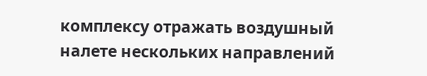комплексу отражать воздушный налете нескольких направлений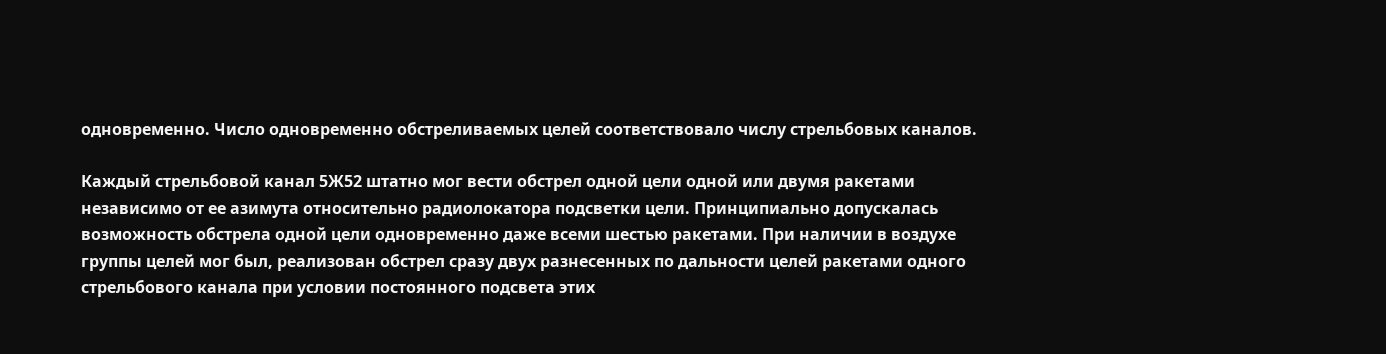одновременно. Число одновременно обстреливаемых целей соответствовало числу стрельбовых каналов.

Каждый стрельбовой канал 5Ж52 штатно мог вести обстрел одной цели одной или двумя ракетами независимо от ее азимута относительно радиолокатора подсветки цели. Принципиально допускалась возможность обстрела одной цели одновременно даже всеми шестью ракетами. При наличии в воздухе группы целей мог был, реализован обстрел сразу двух разнесенных по дальности целей ракетами одного стрельбового канала при условии постоянного подсвета этих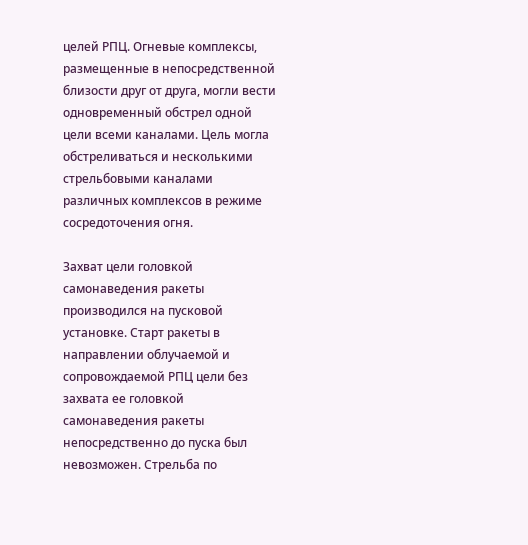целей РПЦ. Огневые комплексы, размещенные в непосредственной близости друг от друга, могли вести одновременный обстрел одной цели всеми каналами. Цель могла обстреливаться и несколькими стрельбовыми каналами различных комплексов в режиме сосредоточения огня.

Захват цели головкой самонаведения ракеты производился на пусковой установке. Старт ракеты в направлении облучаемой и сопровождаемой РПЦ цели без захвата ее головкой самонаведения ракеты непосредственно до пуска был невозможен. Стрельба по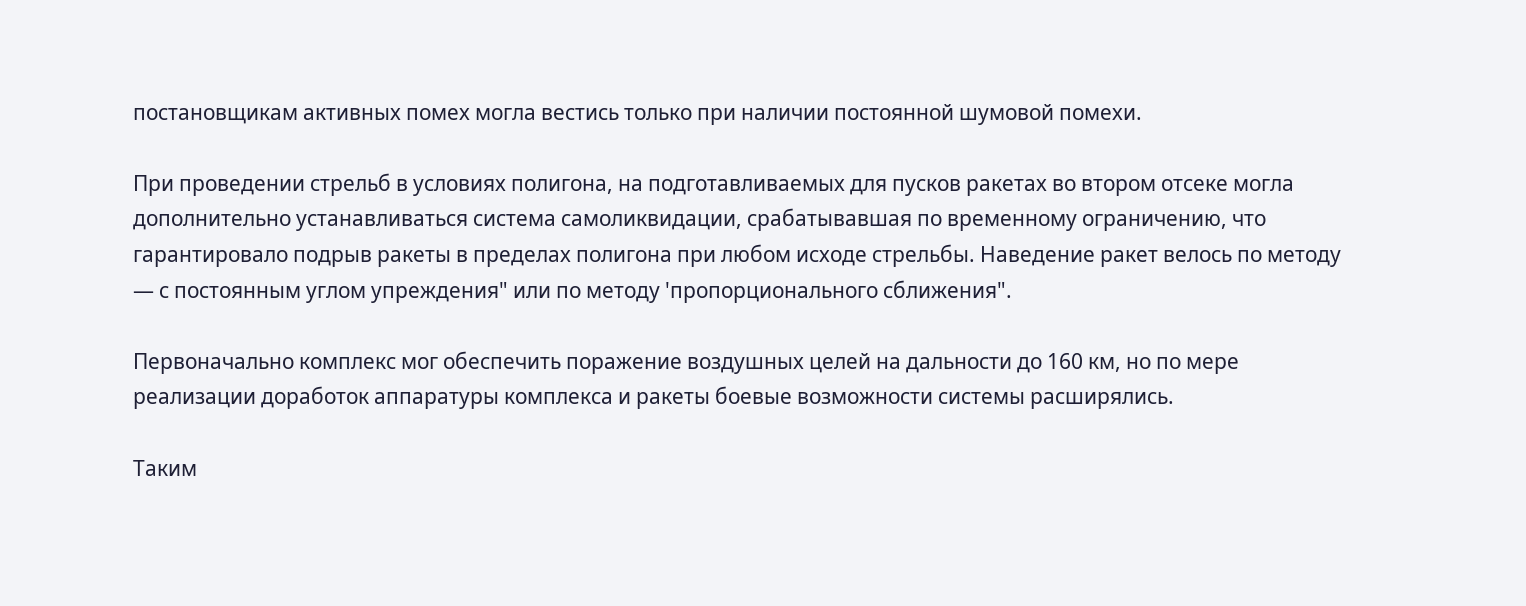постановщикам активных помех могла вестись только при наличии постоянной шумовой помехи.

При проведении стрельб в условиях полигона, на подготавливаемых для пусков ракетах во втором отсеке могла дополнительно устанавливаться система самоликвидации, срабатывавшая по временному ограничению, что гарантировало подрыв ракеты в пределах полигона при любом исходе стрельбы. Наведение ракет велось по методу — с постоянным углом упреждения" или по методу 'пропорционального сближения".

Первоначально комплекс мог обеспечить поражение воздушных целей на дальности до 160 км, но по мере реализации доработок аппаратуры комплекса и ракеты боевые возможности системы расширялись.

Таким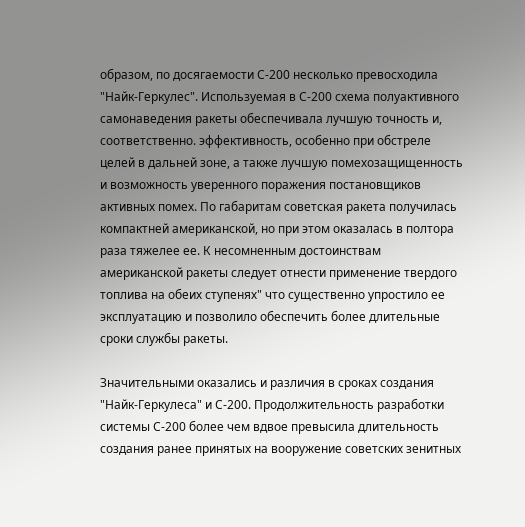образом, по досягаемости С-200 несколько превосходила "Найк-Геркулес". Используемая в С-200 схема полуактивного самонаведения ракеты обеспечивала лучшую точность и, соответственно. эффективность, особенно при обстреле целей в дальней зоне, а также лучшую помехозащищенность и возможность уверенного поражения постановщиков активных помех. По габаритам советская ракета получилась компактней американской, но при этом оказалась в полтора раза тяжелее ее. К несомненным достоинствам американской ракеты следует отнести применение твердого топлива на обеих ступенях" что существенно упростило ее эксплуатацию и позволило обеспечить более длительные сроки службы ракеты.

Значительными оказались и различия в сроках создания "Найк-Геркулеса" и С-200. Продолжительность разработки системы С-200 более чем вдвое превысила длительность создания ранее принятых на вооружение советских зенитных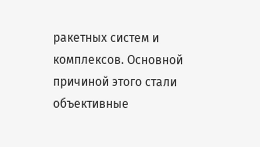ракетных систем и комплексов. Основной причиной этого стали объективные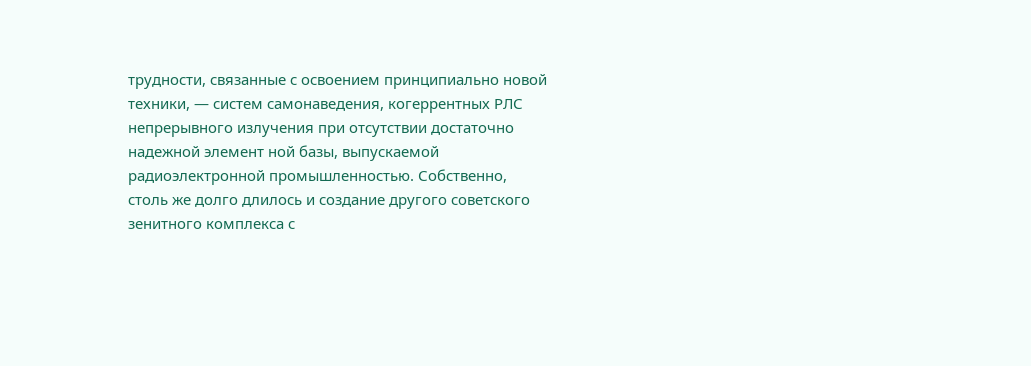трудности, связанные с освоением принципиально новой техники, — систем самонаведения, когеррентных РЛС непрерывного излучения при отсутствии достаточно надежной элемент ной базы, выпускаемой радиоэлектронной промышленностью. Собственно, столь же долго длилось и создание другого советского зенитного комплекса с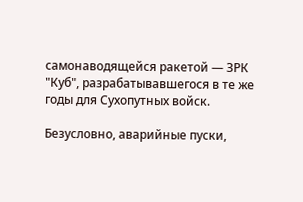самонаводящейся ракетой — ЗРК "Куб", разрабатывавшегося в те же годы для Сухопутных войск.

Безусловно, аварийные пуски,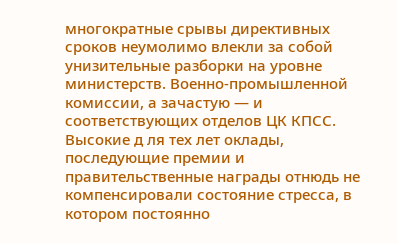многократные срывы директивных сроков неумолимо влекли за собой унизительные разборки на уровне министерств. Военно-промышленной комиссии, а зачастую — и соответствующих отделов ЦК КПСС. Высокие д ля тех лет оклады, последующие премии и правительственные награды отнюдь не компенсировали состояние стресса, в котором постоянно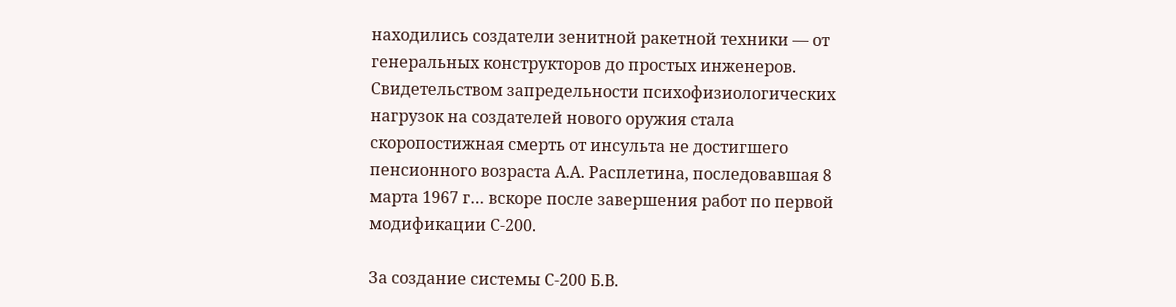находились создатели зенитной ракетной техники — от генеральных конструкторов до простых инженеров. Свидетельством запредельности психофизиологических нагрузок на создателей нового оружия стала скоропостижная смерть от инсульта не достигшего пенсионного возраста А.А. Расплетина, последовавшая 8 марта 1967 г… вскоре после завершения работ по первой модификации С-200.

За создание системы С-200 Б.В.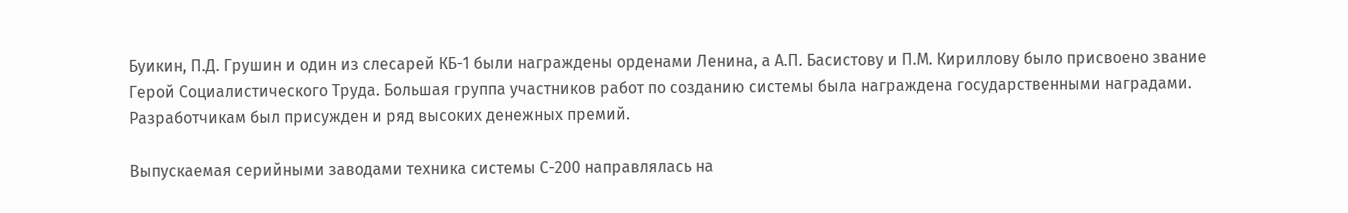Буикин, П.Д. Грушин и один из слесарей КБ-1 были награждены орденами Ленина, а А.П. Басистову и П.М. Кириллову было присвоено звание Герой Социалистического Труда. Большая группа участников работ по созданию системы была награждена государственными наградами. Разработчикам был присужден и ряд высоких денежных премий.

Выпускаемая серийными заводами техника системы С-200 направлялась на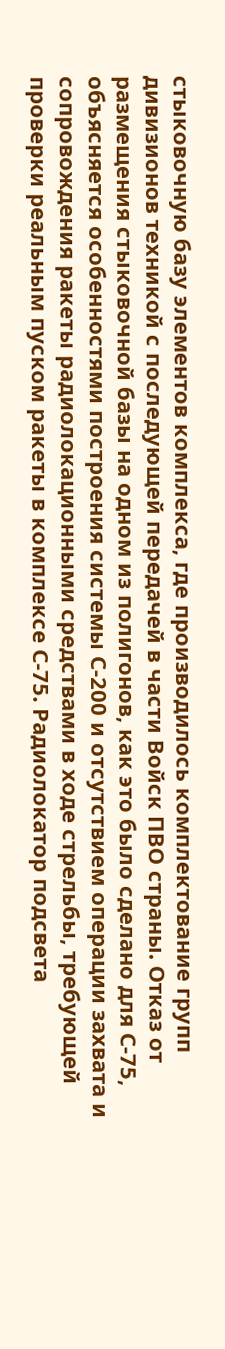стыковочную базу элементов комплекса, где производилось комплектование групп дивизионов техникой с последующей передачей в части Войск ПВО страны. Отказ от размещения стыковочной базы на одном из полигонов, как это было сделано для С-75, объясняется особенностями построения системы С-200 и отсутствием операции захвата и сопровождения ракеты радиолокационными средствами в ходе стрельбы, требующей проверки реальным пуском ракеты в комплексе С-75. Радиолокатор подсвета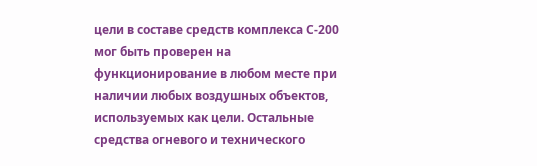цели в составе средств комплекса С-200 мог быть проверен на функционирование в любом месте при наличии любых воздушных объектов, используемых как цели. Остальные средства огневого и технического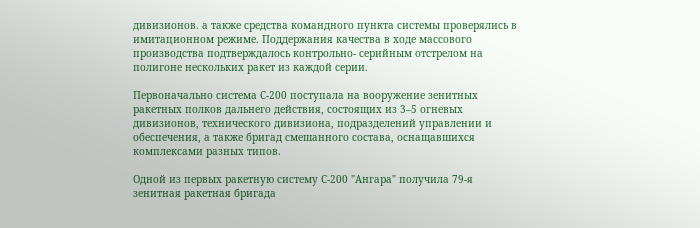дивизионов. а также средства командного пункта системы проверялись в имитационном режиме. Поддержания качества в ходе массового производства подтверждалось контрольно- серийным отстрелом на полигоне нескольких ракет из каждой серии.

Первоначально система С-200 поступала на вооружение зенитных ракетных полков дальнего действия, состоящих из 3–5 огневых дивизионов, технического дивизиона, подразделений управлении и обеспечения, а также бригад смешанного состава, оснащавшихся комплексами разных типов.

Одной из первых ракетную систему С-200 "Ангара" получила 79-я зенитная ракетная бригада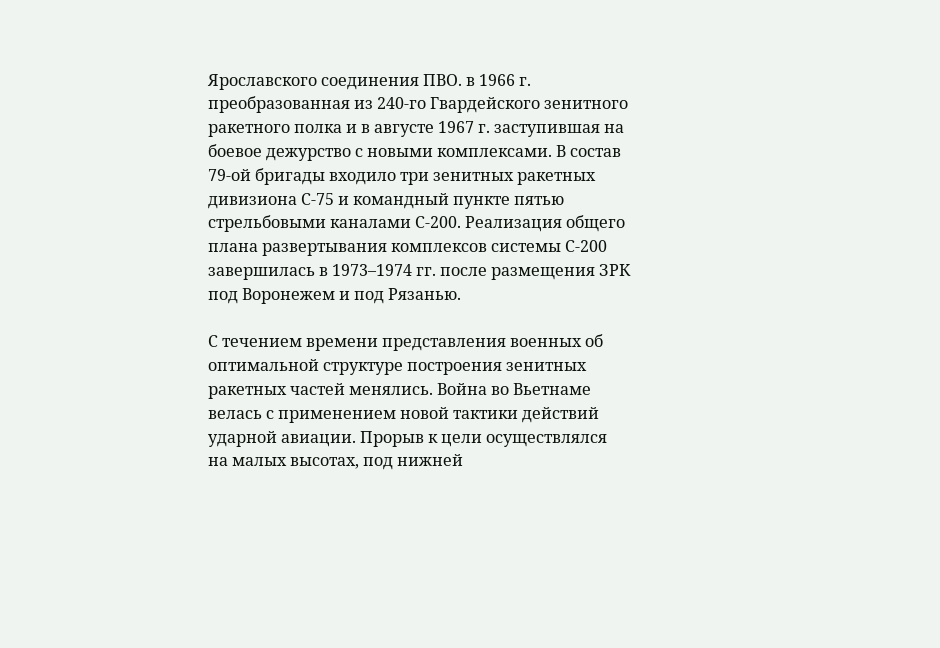Ярославского соединения ПВО. в 1966 г. преобразованная из 240-го Гвардейского зенитного ракетного полка и в августе 1967 г. заступившая на боевое дежурство с новыми комплексами. В состав 79-ой бригады входило три зенитных ракетных дивизиона С-75 и командный пункте пятью стрельбовыми каналами С-200. Реализация общего плана развертывания комплексов системы С-200 завершилась в 1973–1974 гг. после размещения ЗРК под Воронежем и под Рязанью.

С течением времени представления военных об оптимальной структуре построения зенитных ракетных частей менялись. Война во Вьетнаме велась с применением новой тактики действий ударной авиации. Прорыв к цели осуществлялся на малых высотах, под нижней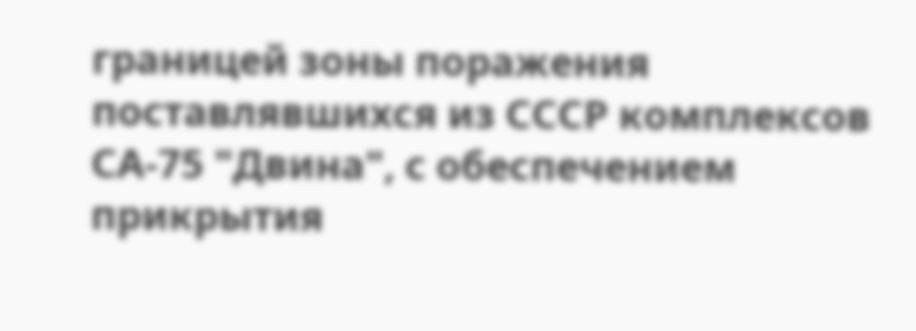границей зоны поражения поставлявшихся из СССР комплексов СА-75 "Двина", с обеспечением прикрытия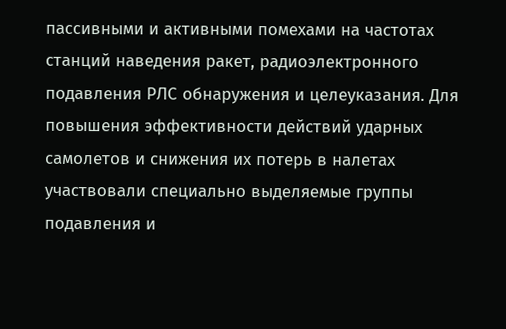пассивными и активными помехами на частотах станций наведения ракет, радиоэлектронного подавления РЛС обнаружения и целеуказания. Для повышения эффективности действий ударных самолетов и снижения их потерь в налетах участвовали специально выделяемые группы подавления и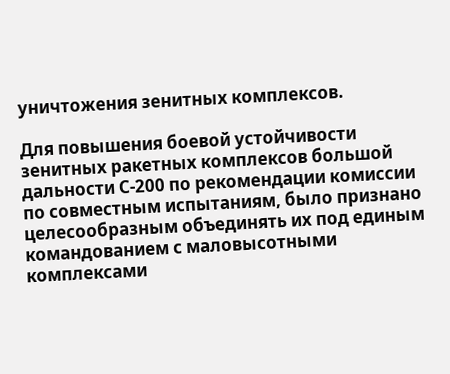уничтожения зенитных комплексов.

Для повышения боевой устойчивости зенитных ракетных комплексов большой дальности С-200 по рекомендации комиссии по совместным испытаниям, было признано целесообразным объединять их под единым командованием с маловысотными комплексами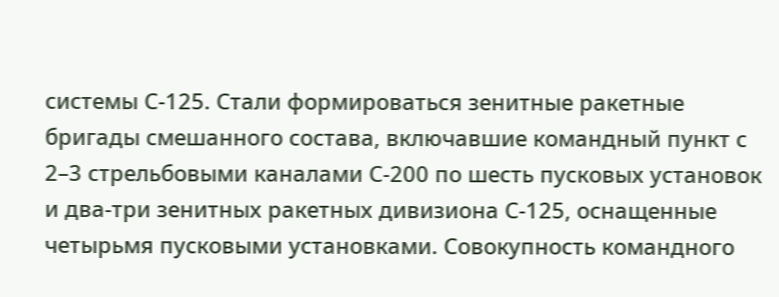системы С-125. Стали формироваться зенитные ракетные бригады смешанного состава, включавшие командный пункт с 2–3 стрельбовыми каналами С-200 по шесть пусковых установок и два-три зенитных ракетных дивизиона С-125, оснащенные четырьмя пусковыми установками. Совокупность командного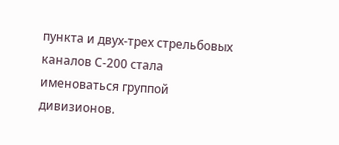пункта и двух-трех стрельбовых каналов С-200 стала именоваться группой дивизионов.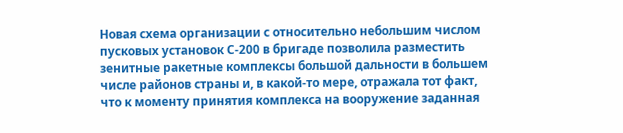Новая схема организации с относительно небольшим числом пусковых установок С-200 в бригаде позволила разместить зенитные ракетные комплексы большой дальности в большем числе районов страны и, в какой-то мере, отражала тот факт, что к моменту принятия комплекса на вооружение заданная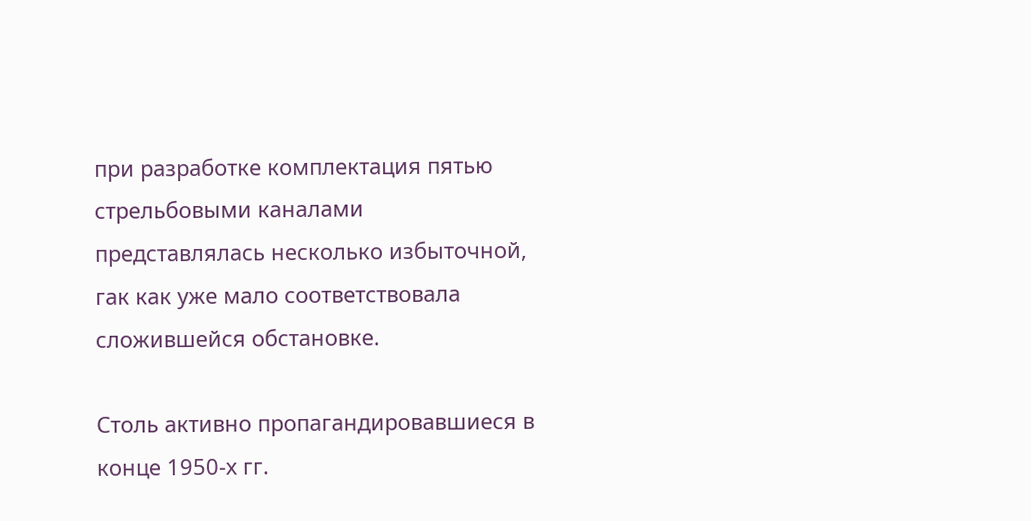при разработке комплектация пятью стрельбовыми каналами представлялась несколько избыточной, гак как уже мало соответствовала сложившейся обстановке.

Столь активно пропагандировавшиеся в конце 1950-х гг.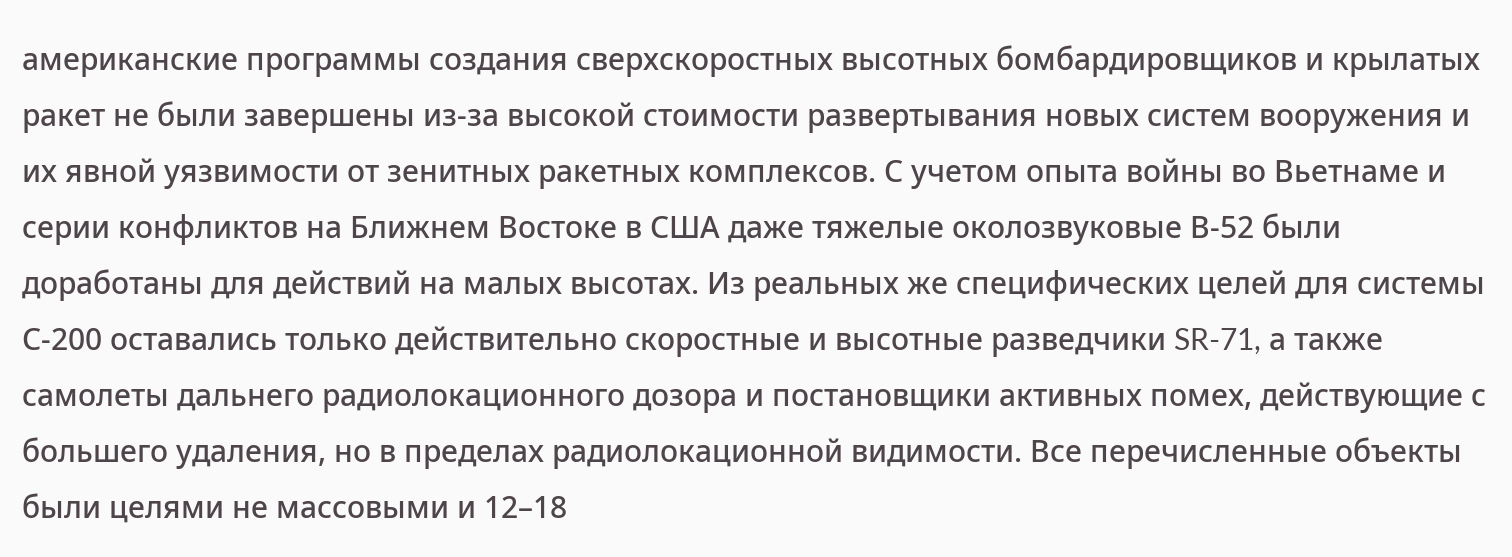американские программы создания сверхскоростных высотных бомбардировщиков и крылатых ракет не были завершены из-за высокой стоимости развертывания новых систем вооружения и их явной уязвимости от зенитных ракетных комплексов. С учетом опыта войны во Вьетнаме и серии конфликтов на Ближнем Востоке в США даже тяжелые околозвуковые В-52 были доработаны для действий на малых высотах. Из реальных же специфических целей для системы С-200 оставались только действительно скоростные и высотные разведчики SR-71, а также самолеты дальнего радиолокационного дозора и постановщики активных помех, действующие с большего удаления, но в пределах радиолокационной видимости. Все перечисленные объекты были целями не массовыми и 12–18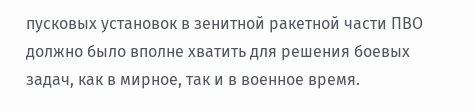пусковых установок в зенитной ракетной части ПВО должно было вполне хватить для решения боевых задач, как в мирное, так и в военное время.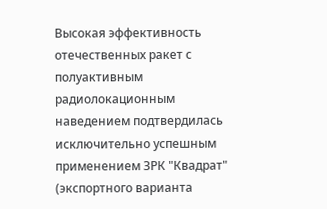Высокая эффективность отечественных ракет с полуактивным радиолокационным наведением подтвердилась исключительно успешным применением ЗРК "Квадрат" (экспортного варианта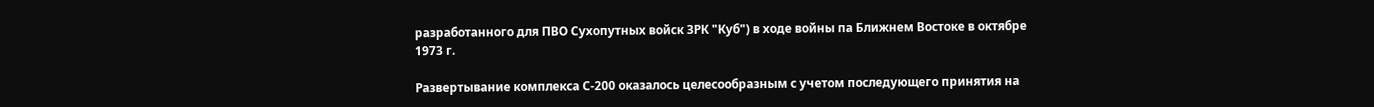разработанного для ПВО Сухопутных войск ЗРК "Куб") в ходе войны па Ближнем Востоке в октябре 1973 г.

Развертывание комплекса С-200 оказалось целесообразным с учетом последующего принятия на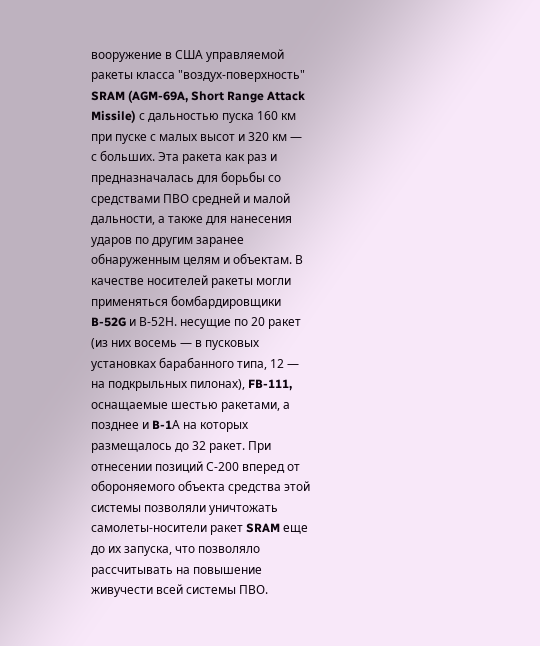вооружение в США управляемой ракеты класса "воздух-поверхность" SRAM (AGM-69A, Short Range Attack Missile) с дальностью пуска 160 км при пуске с малых высот и 320 км — с больших. Эта ракета как раз и предназначалась для борьбы со средствами ПВО средней и малой дальности, а также для нанесения ударов по другим заранее обнаруженным целям и объектам. В качестве носителей ракеты могли применяться бомбардировщики B-52G и В-52Н. несущие по 20 ракет (из них восемь — в пусковых установках барабанного типа, 12 — на подкрыльных пилонах), FB-111, оснащаемые шестью ракетами, а позднее и B-1А на которых размещалось до 32 ракет. При отнесении позиций С-200 вперед от обороняемого объекта средства этой системы позволяли уничтожать самолеты-носители ракет SRAM еще до их запуска, что позволяло рассчитывать на повышение живучести всей системы ПВО.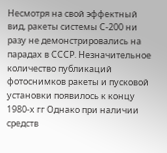Несмотря на свой эффектный вид, ракеты системы С-200 ни разу не демонстрировались на парадах в СССР. Незначительное количество публикаций фотоснимков ракеты и пусковой установки появилось к концу 1980-х гг Однако при наличии средств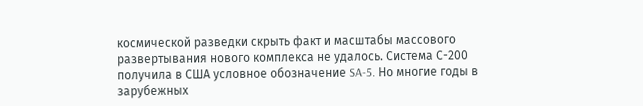космической разведки скрыть факт и масштабы массового развертывания нового комплекса не удалось. Система С-200 получила в США условное обозначение SA-5. Но многие годы в зарубежных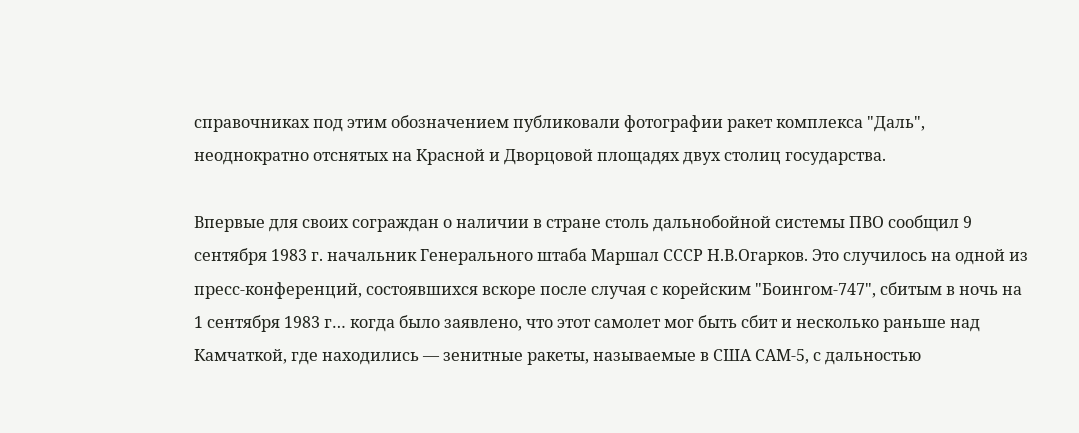справочниках под этим обозначением публиковали фотографии ракет комплекса "Даль", неоднократно отснятых на Красной и Дворцовой площадях двух столиц государства.

Впервые для своих сограждан о наличии в стране столь дальнобойной системы ПВО сообщил 9 сентября 1983 г. начальник Генерального штаба Маршал СССР Н.В.Огарков. Это случилось на одной из пресс-конференций, состоявшихся вскоре после случая с корейским "Боингом-747", сбитым в ночь на 1 сентября 1983 г… когда было заявлено, что этот самолет мог быть сбит и несколько раньше над Камчаткой, где находились — зенитные ракеты, называемые в США САМ-5, с дальностью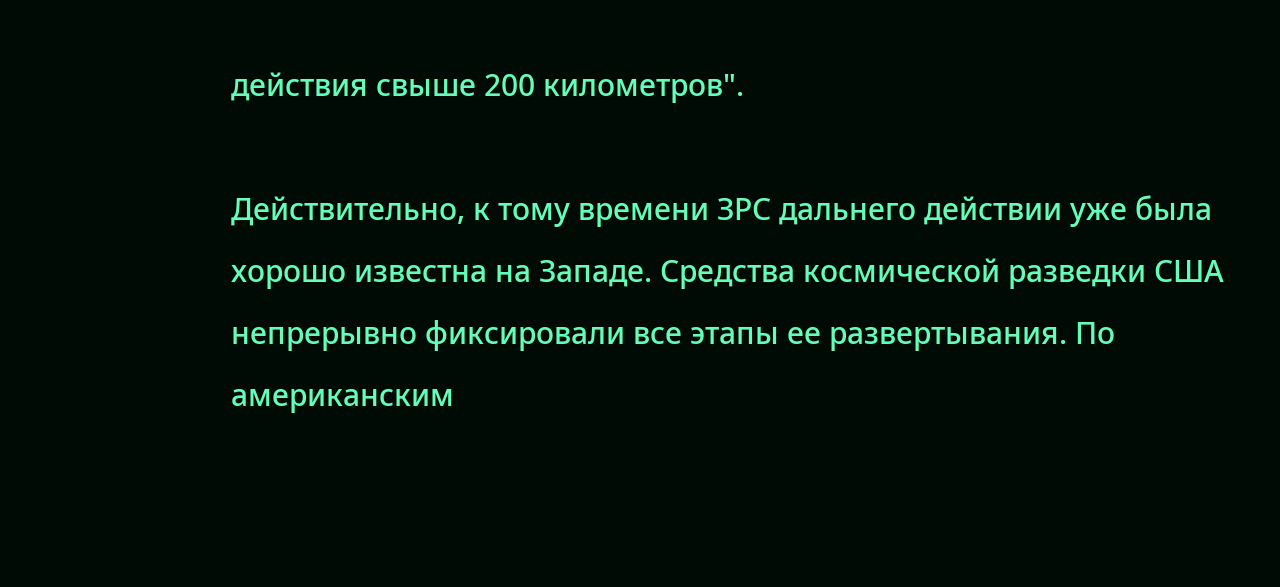действия свыше 200 километров".

Действительно, к тому времени ЗРС дальнего действии уже была хорошо известна на Западе. Средства космической разведки США непрерывно фиксировали все этапы ее развертывания. По американским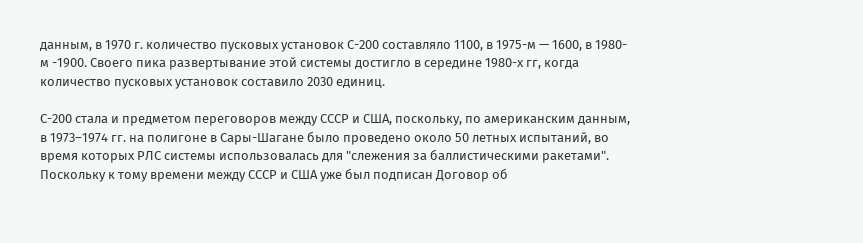данным, в 1970 г. количество пусковых установок С-200 составляло 1100, в 1975-м — 1600, в 1980-м -1900. Своего пика развертывание этой системы достигло в середине 1980-х гг, когда количество пусковых установок составило 2030 единиц.

С-200 стала и предметом переговоров между СССР и США, поскольку, по американским данным, в 1973–1974 гг. на полигоне в Сары-Шагане было проведено около 50 летных испытаний, во время которых РЛС системы использовалась для "слежения за баллистическими ракетами". Поскольку к тому времени между СССР и США уже был подписан Договор об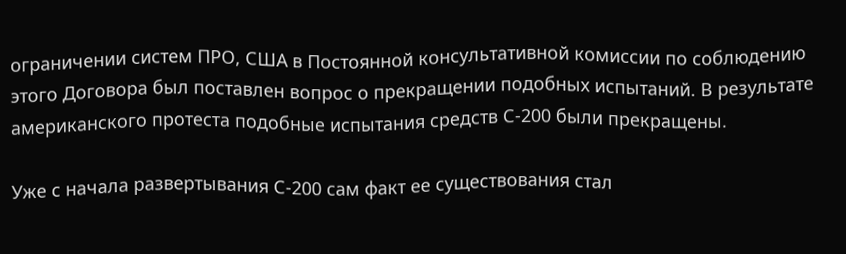ограничении систем ПРО, США в Постоянной консультативной комиссии по соблюдению этого Договора был поставлен вопрос о прекращении подобных испытаний. В результате американского протеста подобные испытания средств С-200 были прекращены.

Уже с начала развертывания С-200 сам факт ее существования стал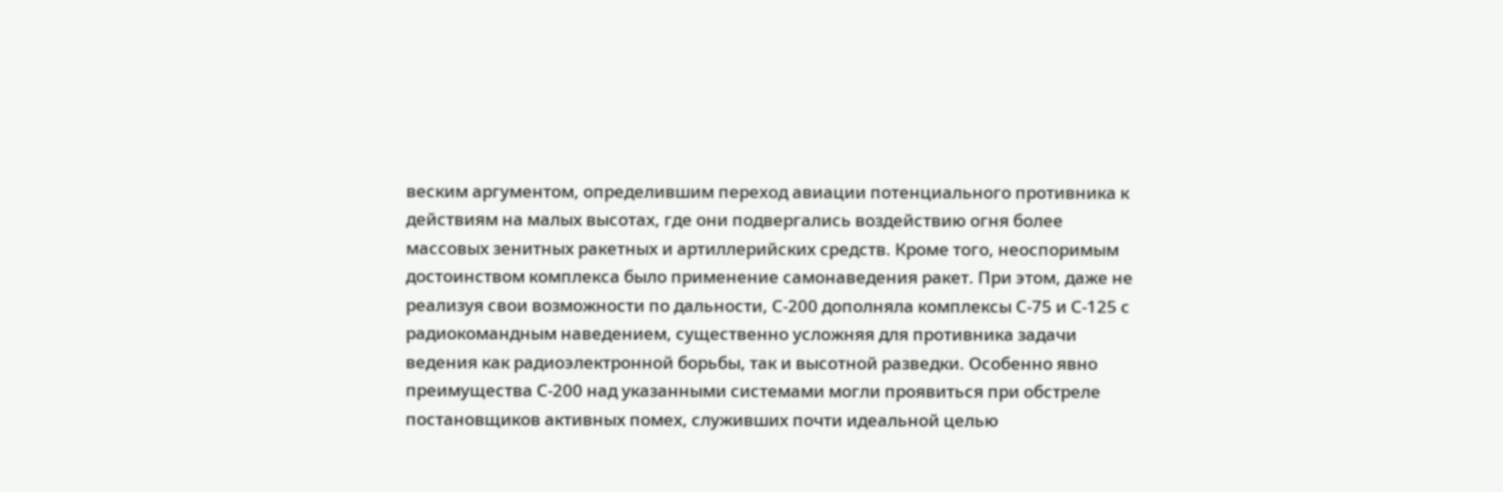веским аргументом, определившим переход авиации потенциального противника к действиям на малых высотах, где они подвергались воздействию огня более массовых зенитных ракетных и артиллерийских средств. Кроме того, неоспоримым достоинством комплекса было применение самонаведения ракет. При этом, даже не реализуя свои возможности по дальности, С-200 дополняла комплексы С-75 и С-125 с радиокомандным наведением, существенно усложняя для противника задачи ведения как радиоэлектронной борьбы, так и высотной разведки. Особенно явно преимущества С-200 над указанными системами могли проявиться при обстреле постановщиков активных помех, служивших почти идеальной целью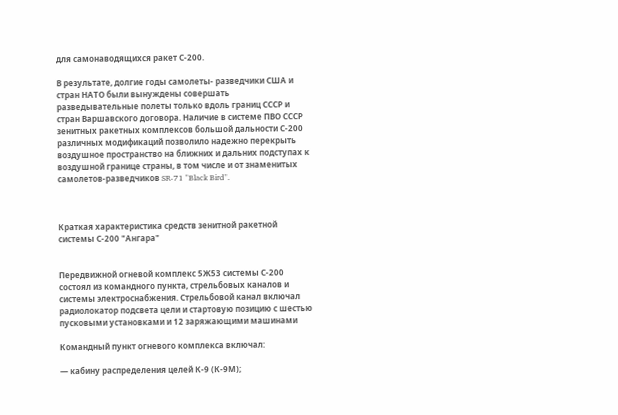для самонаводящихся ракет С-200.

В результате, долгие годы самолеты- разведчики США и стран НАТО были вынуждены совершать разведывательные полеты только вдоль границ СССР и стран Варшавского договора. Наличие в системе ПВО СССР зенитных ракетных комплексов большой дальности С-200 различных модификаций позволило надежно перекрыть воздушное пространство на ближних и дальних подступах к воздушной границе страны, в том числе и от знаменитых самолетов-разведчиков SR-71 "Black Bird".



Краткая характеристика средств зенитной ракетной системы С-200 "Ангара"


Передвижной огневой комплекс 5Ж53 системы С-200 состоял из командного пункта, стрельбовых каналов и системы электроснабжения. Стрельбовой канал включал радиолокатор подсвета цели и стартовую позицию с шестью пусковыми установками и 12 заряжающими машинами

Командный пункт огневого комплекса включал:

— кабину распределения целей К-9 (К-9М);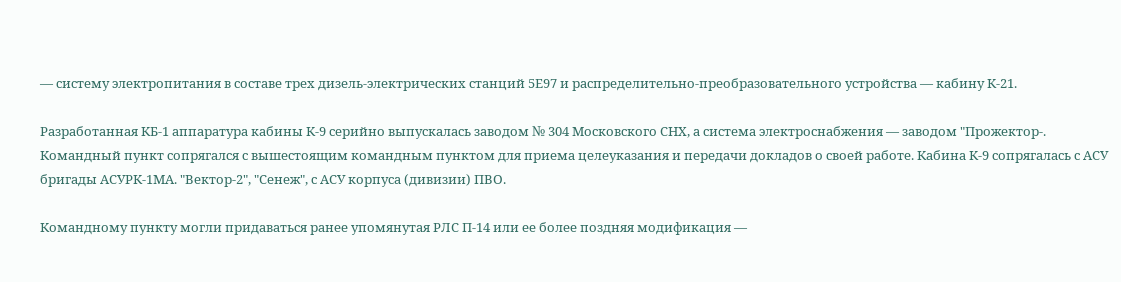— систему электропитания в составе трех дизель-электрических станций 5Е97 и распределительно-преобразовательного устройства — кабину К-21.

Разработанная КБ-1 аппаратура кабины К-9 серийно выпускалась заводом № 304 Московского СНХ, а система электроснабжения — заводом "Прожектор-. Командный пункт сопрягался с вышестоящим командным пунктом для приема целеуказания и передачи докладов о своей работе. Кабина К-9 сопрягалась с АСУ бригады АСУРК-1МА. "Вектор-2", "Сенеж", с АСУ корпуса (дивизии) ПВО.

Командному пункту могли придаваться ранее упомянутая РЛС П-14 или ее более поздняя модификация —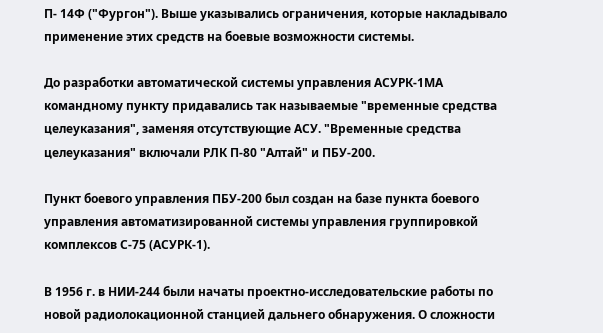П- 14Ф ("Фургон"). Выше указывались ограничения, которые накладывало применение этих средств на боевые возможности системы.

До разработки автоматической системы управления АСУРК-1МА командному пункту придавались так называемые "временные средства целеуказания", заменяя отсутствующие АСУ. "Временные средства целеуказания" включали РЛК П-80 "Алтай" и ПБУ-200.

Пункт боевого управления ПБУ-200 был создан на базе пункта боевого управления автоматизированной системы управления группировкой комплексов С-75 (АСУРК-1).

В 1956 г. в НИИ-244 были начаты проектно-исследовательские работы по новой радиолокационной станцией дальнего обнаружения. О сложности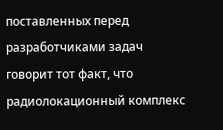поставленных перед разработчиками задач говорит тот факт, что радиолокационный комплекс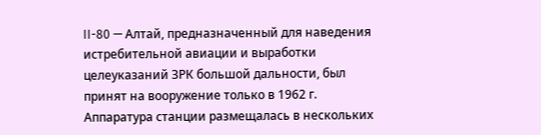II-80 — Алтай, предназначенный для наведения истребительной авиации и выработки целеуказаний ЗРК большой дальности, был принят на вооружение только в 1962 г. Аппаратура станции размещалась в нескольких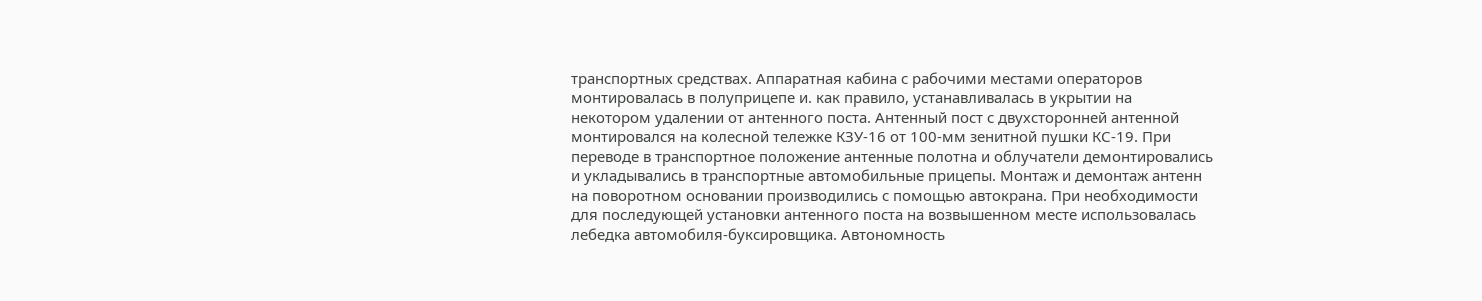транспортных средствах. Аппаратная кабина с рабочими местами операторов монтировалась в полуприцепе и. как правило, устанавливалась в укрытии на некотором удалении от антенного поста. Антенный пост с двухсторонней антенной монтировался на колесной тележке КЗУ-16 от 100-мм зенитной пушки КС-19. При переводе в транспортное положение антенные полотна и облучатели демонтировались и укладывались в транспортные автомобильные прицепы. Монтаж и демонтаж антенн на поворотном основании производились с помощью автокрана. При необходимости для последующей установки антенного поста на возвышенном месте использовалась лебедка автомобиля-буксировщика. Автономность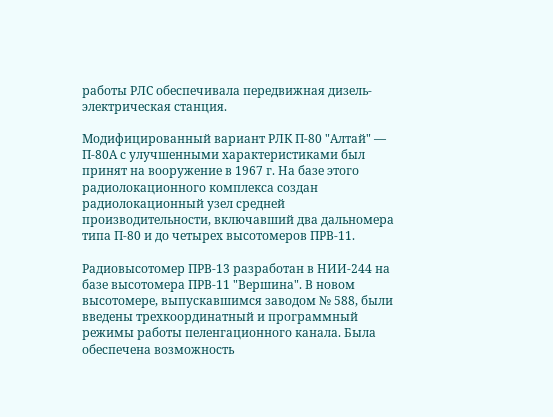работы РЛС обеспечивала передвижная дизель-электрическая станция.

Модифицированный вариант РЛК П-80 "Алтай" — П-80А с улучшенными характеристиками был принят на вооружение в 1967 г. На базе этого радиолокационного комплекса создан радиолокационный узел средней производительности, включавший два дальномера типа П-80 и до четырех высотомеров ПРВ-11.

Радиовысотомер ПРВ-13 разработан в НИИ-244 на базе высотомера ПРВ-11 "Вершина". В новом высотомере, выпускавшимся заводом № 588, были введены трехкоординатный и программный режимы работы пеленгационного канала. Была обеспечена возможность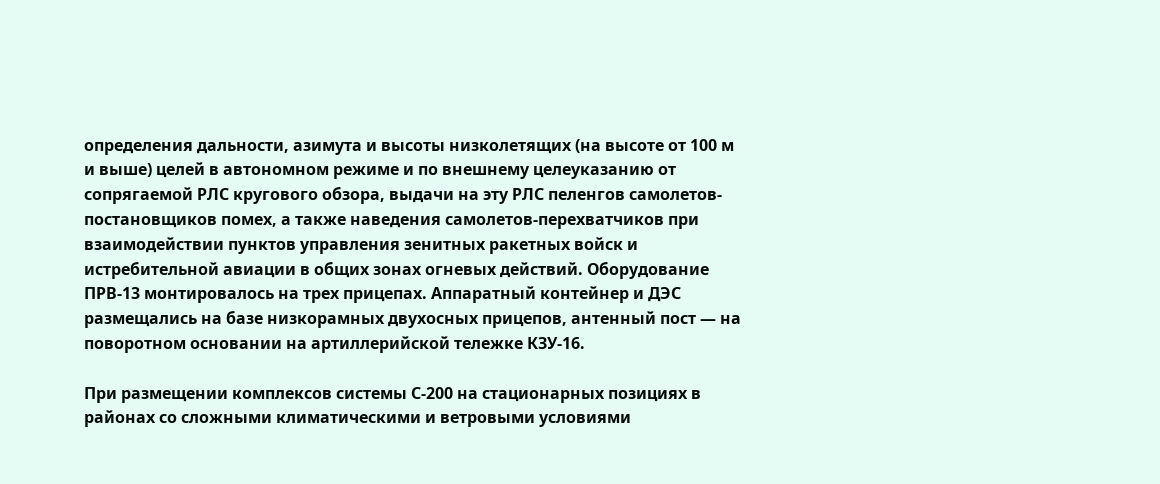определения дальности, азимута и высоты низколетящих (на высоте от 100 м и выше) целей в автономном режиме и по внешнему целеуказанию от сопрягаемой РЛС кругового обзора, выдачи на эту РЛС пеленгов самолетов-постановщиков помех, а также наведения самолетов-перехватчиков при взаимодействии пунктов управления зенитных ракетных войск и истребительной авиации в общих зонах огневых действий. Оборудование ПРВ-13 монтировалось на трех прицепах. Аппаратный контейнер и ДЭС размещались на базе низкорамных двухосных прицепов, антенный пост — на поворотном основании на артиллерийской тележке КЗУ-16.

При размещении комплексов системы С-200 на стационарных позициях в районах со сложными климатическими и ветровыми условиями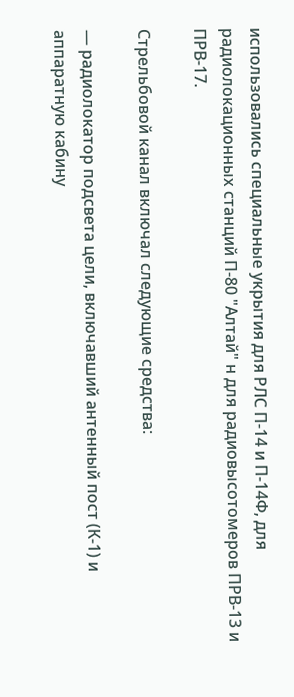использовались специальные укрытия для РЛС П-14 и П-14Ф, для радиолокационных станций П-80 "Алтай" н для радиовысотомеров ПPB-13 и ПРВ-17.

Стрельбовой канал включал следующие средства:

— радиолокатор подсвета цели, включавший антенный пост (К-1) и аппаратную кабину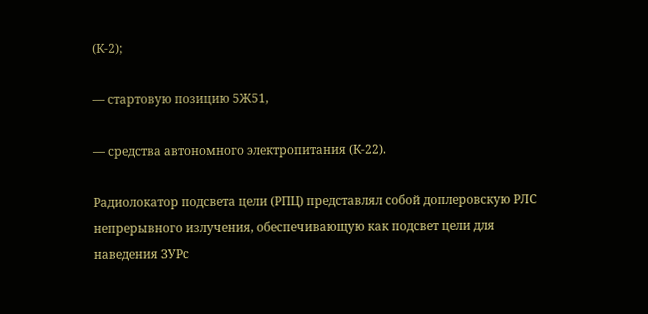(К-2);

— стартовую позицию 5Ж51,

— средства автономного электропитания (К-22).

Радиолокатор подсвета цели (РПЦ) представлял собой доплеровскую РЛС непрерывного излучения, обеспечивающую как подсвет цели для наведения ЗУРс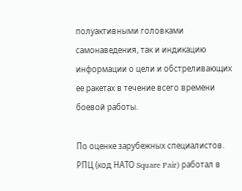полуактивными головками самонаведения, так и индикацию информации о цели и обстреливающих ее ракетах в течение всего времени боевой работы.

По оценке зарубежных специалистов. РПЦ (код НАТО Square Pair) работал в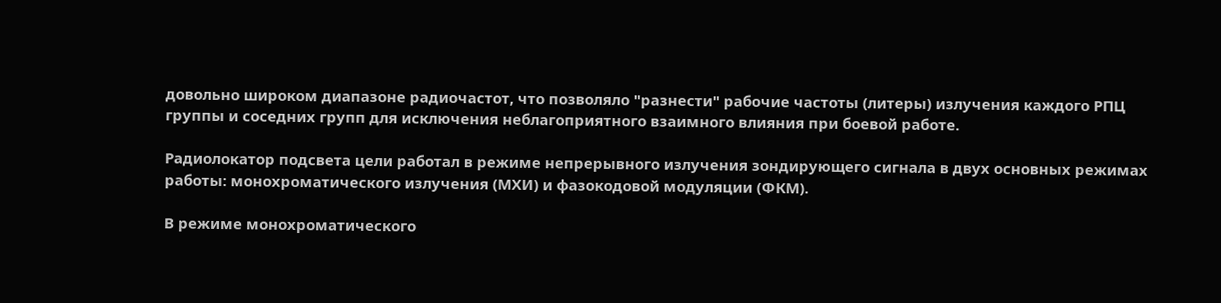довольно широком диапазоне радиочастот, что позволяло "разнести" рабочие частоты (литеры) излучения каждого РПЦ группы и соседних групп для исключения неблагоприятного взаимного влияния при боевой работе.

Радиолокатор подсвета цели работал в режиме непрерывного излучения зондирующего сигнала в двух основных режимах работы: монохроматического излучения (МХИ) и фазокодовой модуляции (ФКМ).

В режиме монохроматического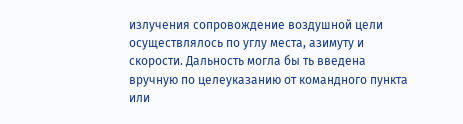излучения сопровождение воздушной цели осуществлялось по углу места, азимуту и скорости. Дальность могла бы ть введена вручную по целеуказанию от командного пункта или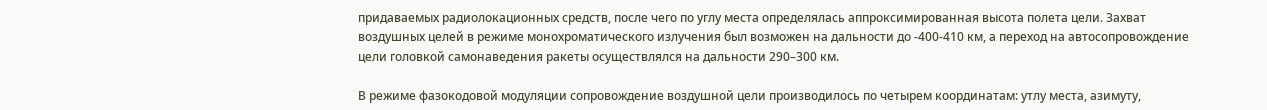придаваемых радиолокационных средств, после чего по углу места определялась аппроксимированная высота полета цели. Захват воздушных целей в режиме монохроматического излучения был возможен на дальности до -400-410 км, а переход на автосопровождение цели головкой самонаведения ракеты осуществлялся на дальности 290–300 км.

В режиме фазокодовой модуляции сопровождение воздушной цели производилось по четырем координатам: утлу места, азимуту,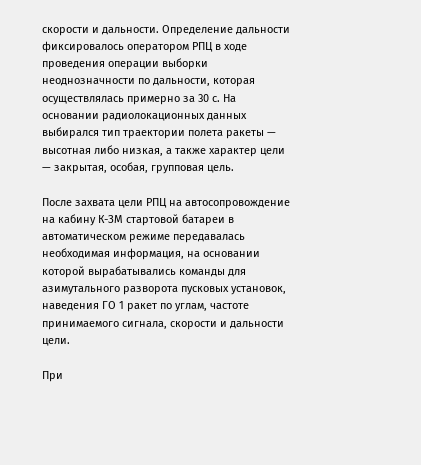скорости и дальности. Определение дальности фиксировалось оператором РПЦ в ходе проведения операции выборки неоднозначности по дальности, которая осуществлялась примерно за 30 с. На основании радиолокационных данных выбирался тип траектории полета ракеты — высотная либо низкая, а также характер цели — закрытая, особая, групповая цель.

После захвата цели РПЦ на автосопровождение на кабину К-ЗМ стартовой батареи в автоматическом режиме передавалась необходимая информация, на основании которой вырабатывались команды для азимутального разворота пусковых установок, наведения ГО 1 ракет по углам, частоте принимаемого сигнала, скорости и дальности цели.

При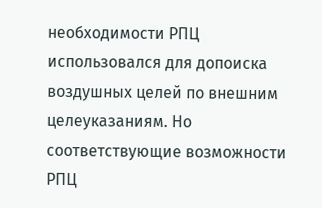необходимости РПЦ использовался для допоиска воздушных целей по внешним целеуказаниям. Но соответствующие возможности РПЦ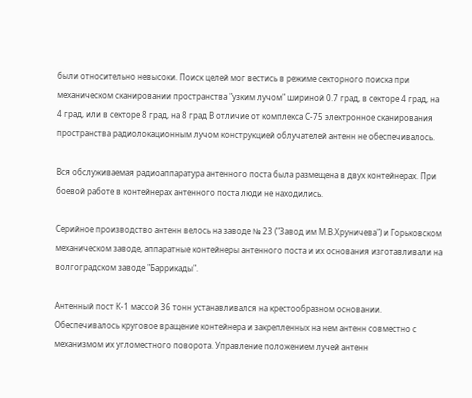были относительно невысоки. Поиск целей мог вестись в режиме секторного поиска при механическом сканировании пространства "узким лучом" шириной 0.7 град, в секторе 4 град, на 4 град, или в секторе 8 град, на 8 град В отличие от комплекса С-75 электронное сканирования пространства радиолокационным лучом конструкцией облучателей антенн не обеспечивалось.

Вся обслуживаемая радиоаппаратура антенного поста была размещена в двух контейнерах. При боевой работе в контейнерах антенного поста люди не находились.

Серийное производство антенн велось на заводе № 23 ("Завод им М.В.Хруничева") и Горьковском механическом заводе, аппаратные контейнеры антенного поста и их основания изготавливали на волгоградском заводе "Баррикады".

Антенный пост К-1 массой 36 тонн устанавливался на крестообразном основании. Обеспечивалось круговое вращение контейнера и закрепленных на нем антенн совместно с механизмом их угломестного поворота. Управление положением лучей антенн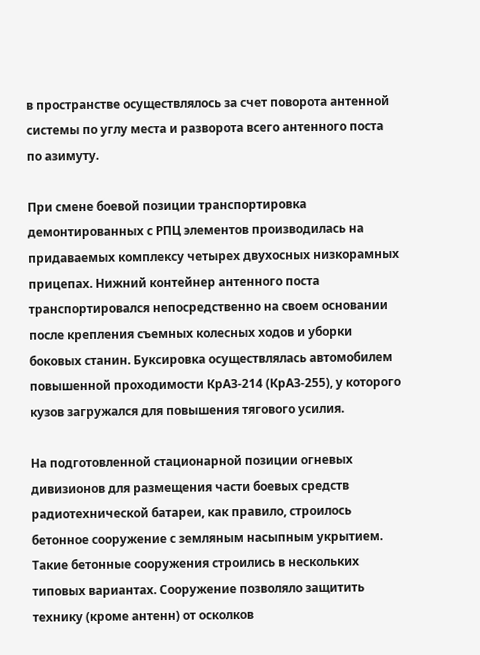в пространстве осуществлялось за счет поворота антенной системы по углу места и разворота всего антенного поста по азимуту.

При смене боевой позиции транспортировка демонтированных с РПЦ элементов производилась на придаваемых комплексу четырех двухосных низкорамных прицепах. Нижний контейнер антенного поста транспортировался непосредственно на своем основании после крепления съемных колесных ходов и уборки боковых станин. Буксировка осуществлялась автомобилем повышенной проходимости КрАЗ-214 (КрАЗ-255), у которого кузов загружался для повышения тягового усилия.

На подготовленной стационарной позиции огневых дивизионов для размещения части боевых средств радиотехнической батареи, как правило, строилось бетонное сооружение с земляным насыпным укрытием. Такие бетонные сооружения строились в нескольких типовых вариантах. Сооружение позволяло защитить технику (кроме антенн) от осколков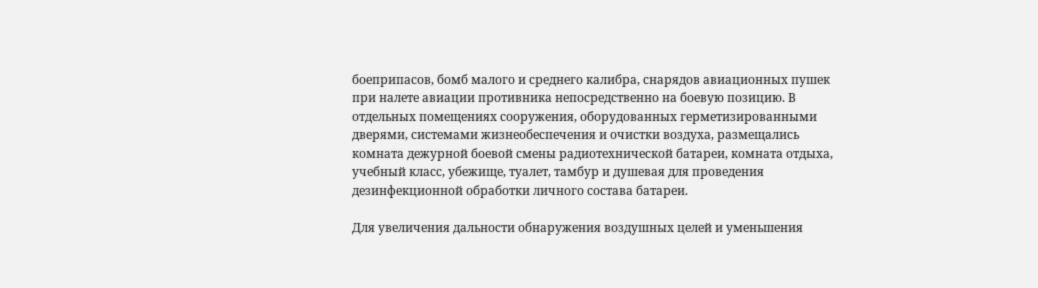боеприпасов, бомб малого и среднего калибра, снарядов авиационных пушек при налете авиации противника непосредственно на боевую позицию. В отдельных помещениях сооружения, оборудованных герметизированными дверями, системами жизнеобеспечения и очистки воздуха, размещались комната дежурной боевой смены радиотехнической батареи, комната отдыха, учебный класс, убежище, туалет, тамбур и душевая для проведения дезинфекционной обработки личного состава батареи.

Для увеличения дальности обнаружения воздушных целей и уменьшения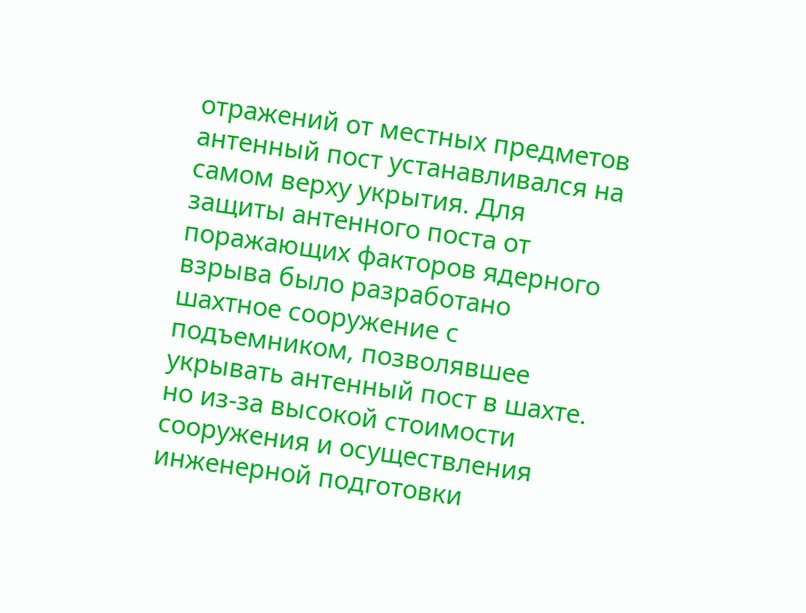отражений от местных предметов антенный пост устанавливался на самом верху укрытия. Для защиты антенного поста от поражающих факторов ядерного взрыва было разработано шахтное сооружение с подъемником, позволявшее укрывать антенный пост в шахте. но из-за высокой стоимости сооружения и осуществления инженерной подготовки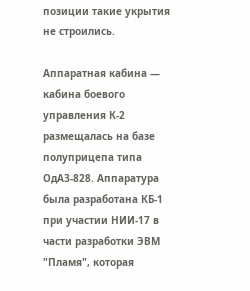позиции такие укрытия не строились.

Аппаратная кабина — кабина боевого управления К-2 размещалась на базе полуприцепа типа ОдАЗ-828. Аппаратура была разработана КБ-1 при участии НИИ-17 в части разработки ЭВМ "Пламя", которая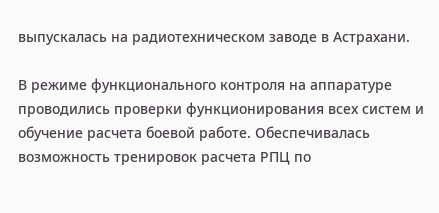выпускалась на радиотехническом заводе в Астрахани.

В режиме функционального контроля на аппаратуре проводились проверки функционирования всех систем и обучение расчета боевой работе. Обеспечивалась возможность тренировок расчета РПЦ по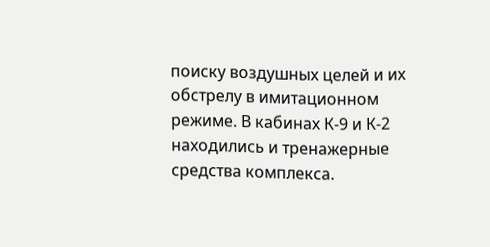поиску воздушных целей и их обстрелу в имитационном режиме. В кабинах К-9 и К-2 находились и тренажерные средства комплекса.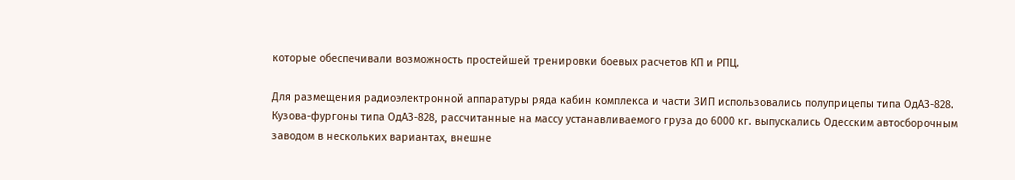которые обеспечивали возможность простейшей тренировки боевых расчетов КП и РПЦ.

Для размещения радиоэлектронной аппаратуры ряда кабин комплекса и части ЗИП использовались полуприцепы типа ОдАЗ-828. Кузова-фургоны типа ОдАЗ-828, рассчитанные на массу устанавливаемого груза до 6000 кг. выпускались Одесским автосборочным заводом в нескольких вариантах, внешне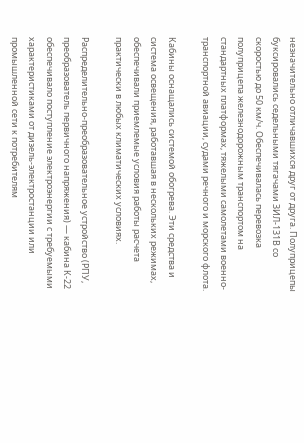незначительно отличавшихся друг от друга. Полуприцепы буксировались седельными тягачами ЗИЛ-131В со скоростью до 50 км/ч. Обеспечивалась перевозка полуприцепа железнодорожным транспортом на стандартных платформах, тяжелыми самолетами военно-транспортной авиации, судами речного и морского флота.

Кабины оснащались системой обогрева. Эти средства и система освещения, работавшая в нескольких режимах, обеспечивали приемлемые условия работы расчета практически в любых климатических условиях.

Распределительно-преобразовательное устройство (РПУ, преобразователь первичного напряжения) — кабина К-22 обеспечивало поступление электроэнергии с требуемыми характеристиками от дизель-электростанции или промышленной сети к потребителям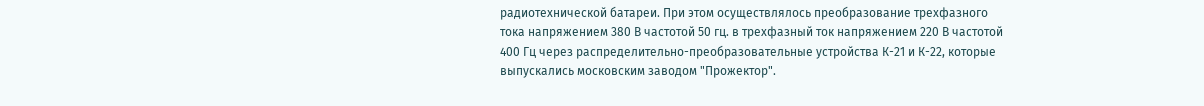радиотехнической батареи. При этом осуществлялось преобразование трехфазного тока напряжением 380 В частотой 50 гц. в трехфазный ток напряжением 220 В частотой 400 Гц через распределительно-преобразовательные устройства К-21 и К-22, которые выпускались московским заводом "Прожектор".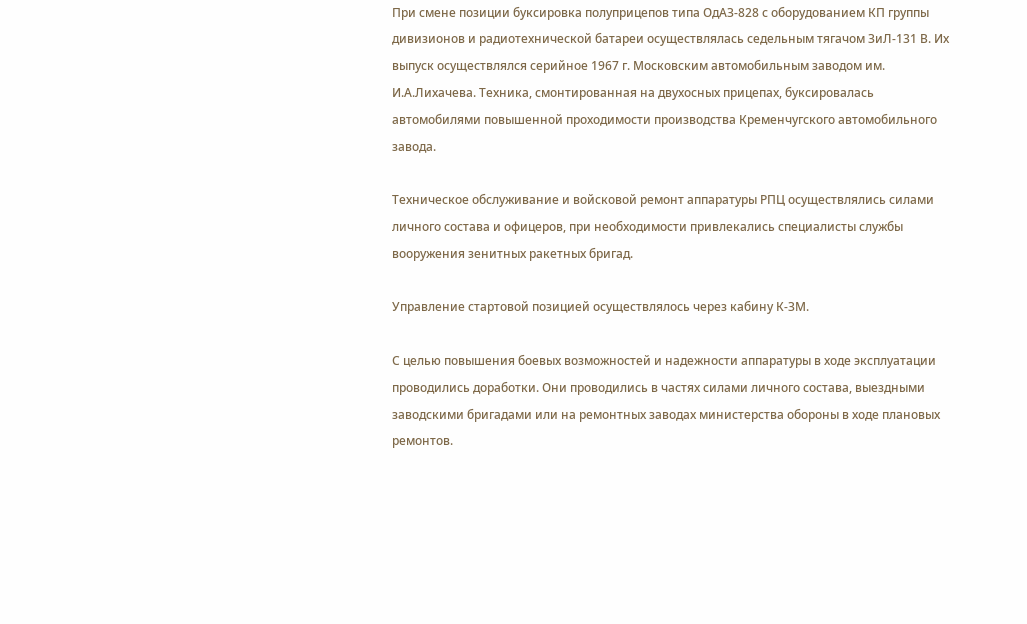При смене позиции буксировка полуприцепов типа ОдАЗ-828 с оборудованием КП группы дивизионов и радиотехнической батареи осуществлялась седельным тягачом ЗиЛ-131 В. Их выпуск осуществлялся серийное 1967 г. Московским автомобильным заводом им. И.А.Лихачева. Техника, смонтированная на двухосных прицепах, буксировалась автомобилями повышенной проходимости производства Кременчугского автомобильного завода.

Техническое обслуживание и войсковой ремонт аппаратуры РПЦ осуществлялись силами личного состава и офицеров, при необходимости привлекались специалисты службы вооружения зенитных ракетных бригад.

Управление стартовой позицией осуществлялось через кабину К-ЗМ.

С целью повышения боевых возможностей и надежности аппаратуры в ходе эксплуатации проводились доработки. Они проводились в частях силами личного состава, выездными заводскими бригадами или на ремонтных заводах министерства обороны в ходе плановых ремонтов.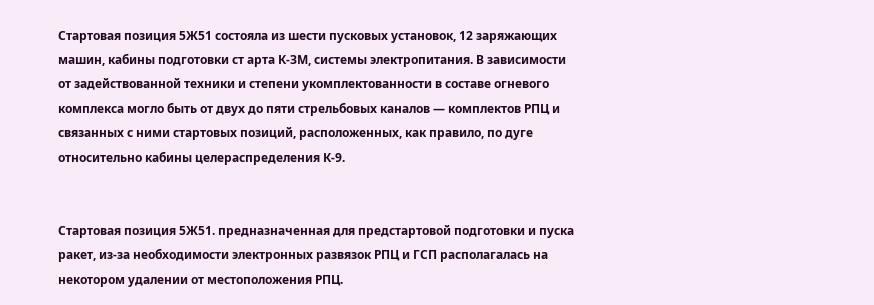Стартовая позиция 5Ж51 состояла из шести пусковых установок, 12 заряжающих машин, кабины подготовки ст арта К-ЗМ, системы электропитания. В зависимости от задействованной техники и степени укомплектованности в составе огневого комплекса могло быть от двух до пяти стрельбовых каналов — комплектов РПЦ и связанных с ними стартовых позиций, расположенных, как правило, по дуге относительно кабины целераспределения К-9.


Стартовая позиция 5Ж51. предназначенная для предстартовой подготовки и пуска ракет, из-за необходимости электронных развязок РПЦ и ГСП располагалась на некотором удалении от местоположения РПЦ.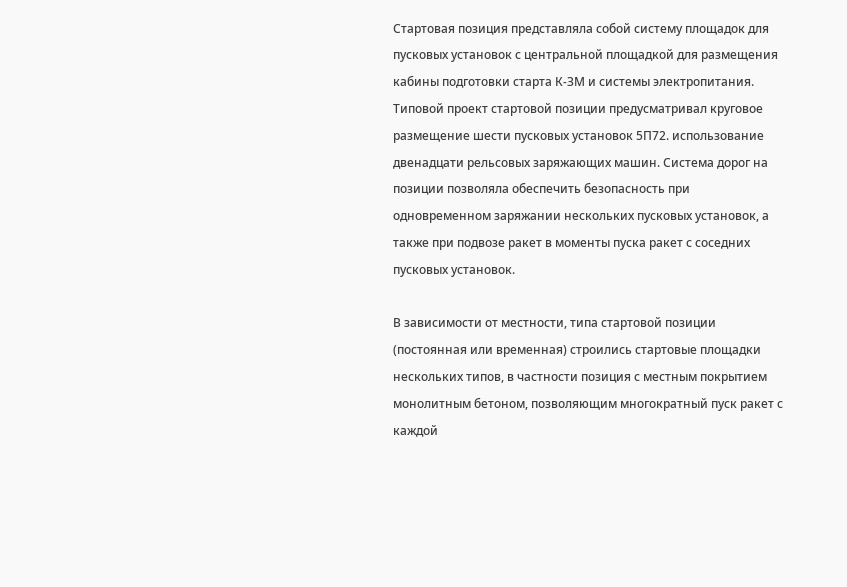Стартовая позиция представляла собой систему площадок для пусковых установок с центральной площадкой для размещения кабины подготовки старта К-ЗМ и системы электропитания. Типовой проект стартовой позиции предусматривал круговое размещение шести пусковых установок 5П72. использование двенадцати рельсовых заряжающих машин. Система дорог на позиции позволяла обеспечить безопасность при одновременном заряжании нескольких пусковых установок, а также при подвозе ракет в моменты пуска ракет с соседних пусковых установок.

В зависимости от местности, типа стартовой позиции (постоянная или временная) строились стартовые площадки нескольких типов, в частности позиция с местным покрытием монолитным бетоном, позволяющим многократный пуск ракет с каждой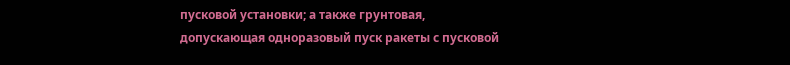пусковой установки; а также грунтовая, допускающая одноразовый пуск ракеты с пусковой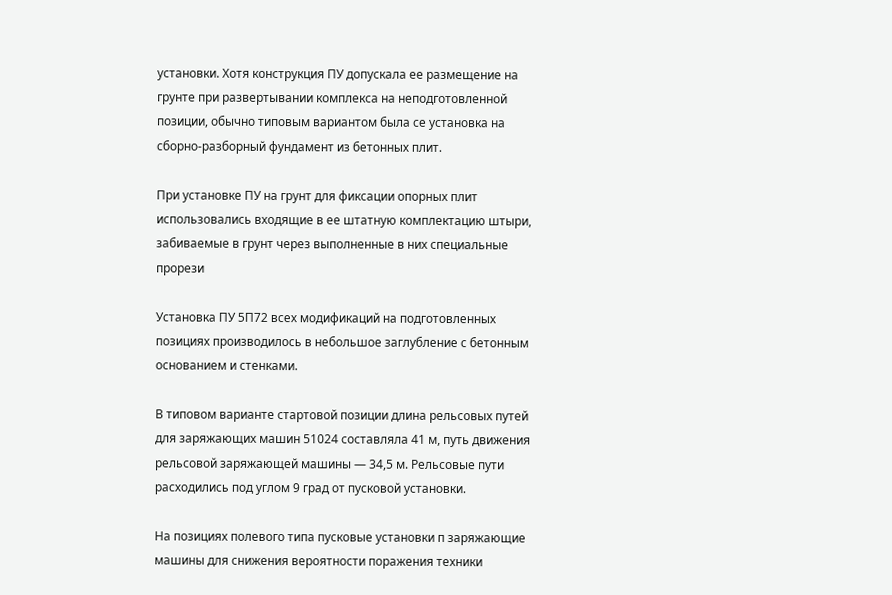установки. Хотя конструкция ПУ допускала ее размещение на грунте при развертывании комплекса на неподготовленной позиции, обычно типовым вариантом была се установка на сборно-разборный фундамент из бетонных плит.

При установке ПУ на грунт для фиксации опорных плит использовались входящие в ее штатную комплектацию штыри, забиваемые в грунт через выполненные в них специальные прорези

Установка ПУ 5П72 всех модификаций на подготовленных позициях производилось в небольшое заглубление с бетонным основанием и стенками.

В типовом варианте стартовой позиции длина рельсовых путей для заряжающих машин 51024 составляла 41 м, путь движения рельсовой заряжающей машины — 34,5 м. Рельсовые пути расходились под углом 9 град от пусковой установки.

На позициях полевого типа пусковые установки п заряжающие машины для снижения вероятности поражения техники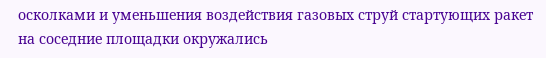осколками и уменьшения воздействия газовых струй стартующих ракет на соседние площадки окружались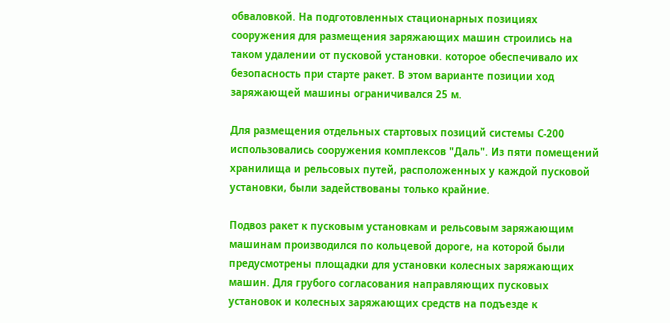обваловкой. На подготовленных стационарных позициях сооружения для размещения заряжающих машин строились на таком удалении от пусковой установки. которое обеспечивало их безопасность при старте ракет. В этом варианте позиции ход заряжающей машины ограничивался 25 м.

Для размещения отдельных стартовых позиций системы С-200 использовались сооружения комплексов "Даль". Из пяти помещений хранилища и рельсовых путей, расположенных у каждой пусковой установки, были задействованы только крайние.

Подвоз ракет к пусковым установкам и рельсовым заряжающим машинам производился по кольцевой дороге, на которой были предусмотрены площадки для установки колесных заряжающих машин. Для грубого согласования направляющих пусковых установок и колесных заряжающих средств на подъезде к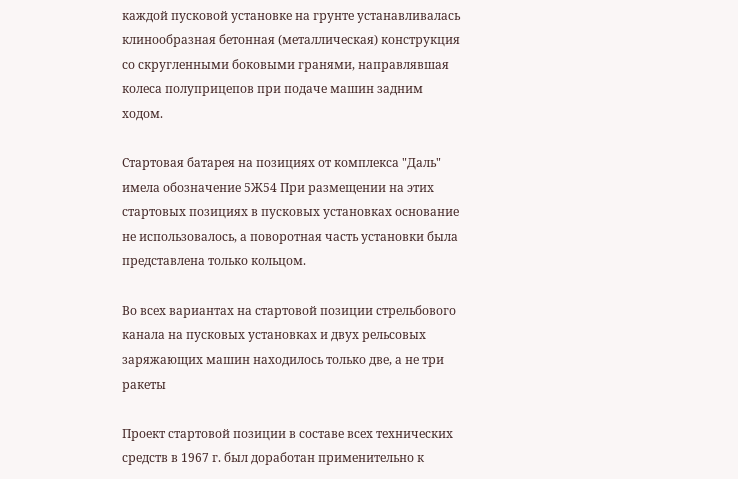каждой пусковой установке на грунте устанавливалась клинообразная бетонная (металлическая) конструкция со скругленными боковыми гранями, направлявшая колеса полуприцепов при подаче машин задним ходом.

Стартовая батарея на позициях от комплекса "Даль" имела обозначение 5Ж54 При размещении на этих стартовых позициях в пусковых установках основание не использовалось, а поворотная часть установки была представлена только кольцом.

Во всех вариантах на стартовой позиции стрельбового канала на пусковых установках и двух рельсовых заряжающих машин находилось только две, а не три ракеты

Проект стартовой позиции в составе всех технических средств в 1967 г. был доработан применительно к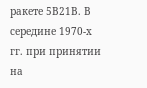ракете 5В21В. В середине 1970-х гг. при принятии на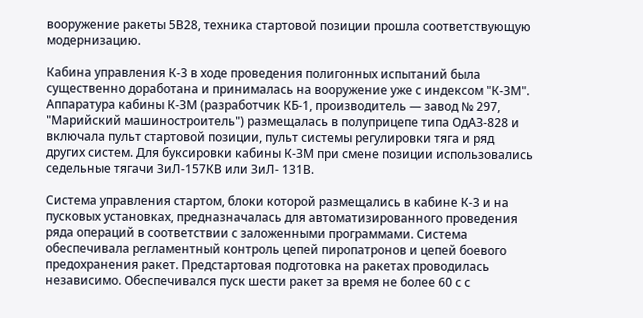вооружение ракеты 5В28, техника стартовой позиции прошла соответствующую модернизацию.

Кабина управления К-3 в ходе проведения полигонных испытаний была существенно доработана и принималась на вооружение уже с индексом "К-ЗМ". Аппаратура кабины К-ЗМ (разработчик КБ-1, производитель — завод № 297, "Марийский машиностроитель") размещалась в полуприцепе типа ОдАЗ-828 и включала пульт стартовой позиции, пульт системы регулировки тяга и ряд других систем. Для буксировки кабины К-ЗМ при смене позиции использовались седельные тягачи ЗиЛ-157КВ или ЗиЛ- 131В.

Система управления стартом, блоки которой размещались в кабине К-3 и на пусковых установках, предназначалась для автоматизированного проведения ряда операций в соответствии с заложенными программами. Система обеспечивала регламентный контроль цепей пиропатронов и цепей боевого предохранения ракет. Предстартовая подготовка на ракетах проводилась независимо. Обеспечивался пуск шести ракет за время не более 60 с с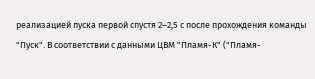реализацией пуска первой спустя 2–2,5 с после прохождения команды "Пуск". В соответствии с данными ЦВМ "Пламя-К" ("Пламя-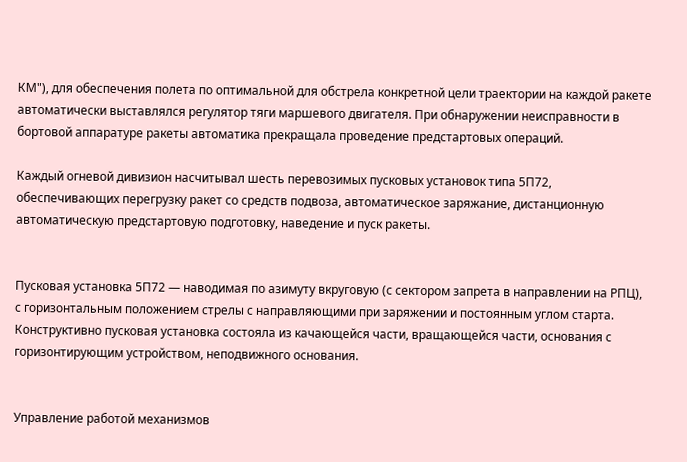КМ"), для обеспечения полета по оптимальной для обстрела конкретной цели траектории на каждой ракете автоматически выставлялся регулятор тяги маршевого двигателя. При обнаружении неисправности в бортовой аппаратуре ракеты автоматика прекращала проведение предстартовых операций.

Каждый огневой дивизион насчитывал шесть перевозимых пусковых установок типа 5П72, обеспечивающих перегрузку ракет со средств подвоза, автоматическое заряжание, дистанционную автоматическую предстартовую подготовку, наведение и пуск ракеты.


Пусковая установка 5П72 — наводимая по азимуту вкруговую (с сектором запрета в направлении на РПЦ), с горизонтальным положением стрелы с направляющими при заряжении и постоянным углом старта. Конструктивно пусковая установка состояла из качающейся части, вращающейся части, основания с горизонтирующим устройством, неподвижного основания.


Управление работой механизмов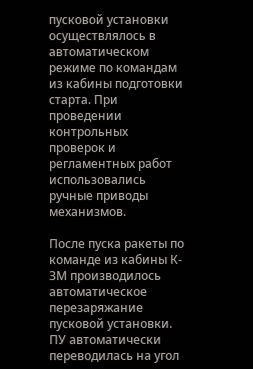пусковой установки осуществлялось в автоматическом режиме по командам из кабины подготовки старта. При проведении контрольных проверок и регламентных работ использовались ручные приводы механизмов.

После пуска ракеты по команде из кабины К-ЗМ производилось автоматическое перезаряжание пусковой установки. ПУ автоматически переводилась на угол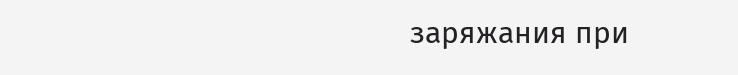заряжания при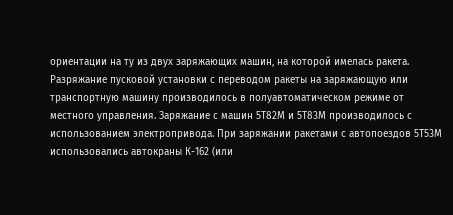ориентации на ту из двух заряжающих машин, на которой имелась ракета. Разряжание пусковой установки с переводом ракеты на заряжающую или транспортную машину производилось в полуавтоматическом режиме от местного управления. Заряжание с машин 5Т82М и 5Т83М производилось с использованием электропривода. При заряжании ракетами с автопоездов 5Т53М использовались автокраны К-162 (или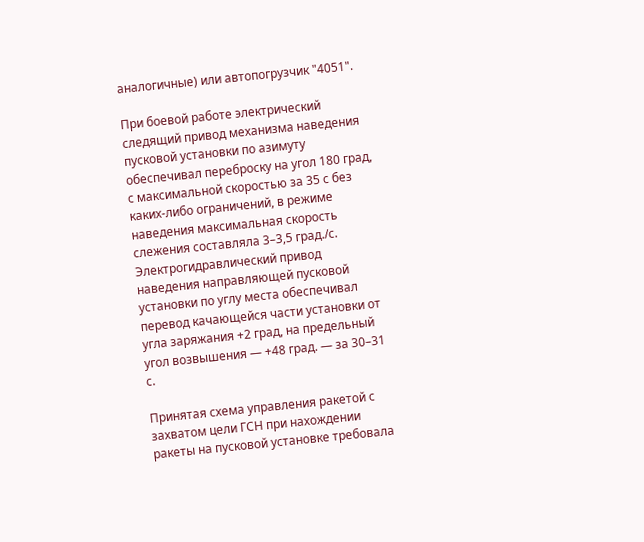аналогичные) или автопогрузчик "4051".

При боевой работе электрический следящий привод механизма наведения пусковой установки по азимуту обеспечивал переброску на угол 180 град, с максимальной скоростью за 35 с без каких-либо ограничений, в режиме наведения максимальная скорость слежения составляла 3–3,5 град./с. Электрогидравлический привод наведения направляющей пусковой установки по углу места обеспечивал перевод качающейся части установки от угла заряжания +2 град, на предельный угол возвышения — +48 град. — за 30–31 с.

Принятая схема управления ракетой с захватом цели ГСН при нахождении ракеты на пусковой установке требовала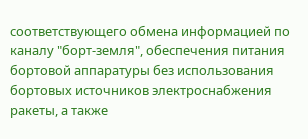соответствующего обмена информацией по каналу "борт-земля", обеспечения питания бортовой аппаратуры без использования бортовых источников электроснабжения ракеты, а также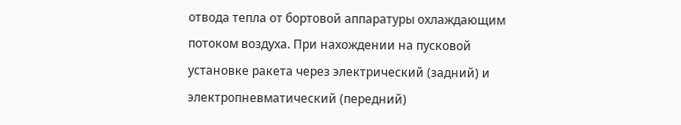отвода тепла от бортовой аппаратуры охлаждающим потоком воздуха. При нахождении на пусковой установке ракета через электрический (задний) и электропневматический (передний)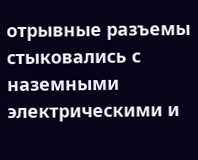отрывные разъемы стыковались с наземными электрическими и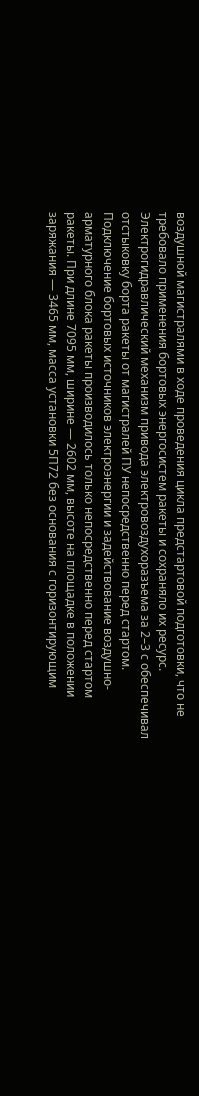воздушной магистралями в ходе проведения цикла предстартовой подготовки, что не требовало применения бортовых энергосистем ракеты и сохраняло их ресурс. Электрогидравлический механизм привода электровоздухоразъема за 2–3 с обеспечивал отстыковку борта ракеты от магистралей ПУ непосредственно перед стартом. Подключение бортовых источников электроэнергии и задействование воздушно-арматурного блока ракеты производилось только непосредственно перед стартом ракеты. При длине 7095 мм, ширине — 2602 мм, высоте на площадке в положении заряжания — 3465 мм, масса установки 5П72 без основания с горизонтирующим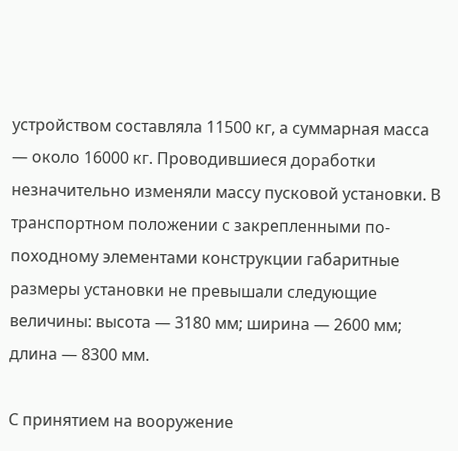устройством составляла 11500 кг, а суммарная масса — около 16000 кг. Проводившиеся доработки незначительно изменяли массу пусковой установки. В транспортном положении с закрепленными по-походному элементами конструкции габаритные размеры установки не превышали следующие величины: высота — 3180 мм; ширина — 2600 мм; длина — 8300 мм.

С принятием на вооружение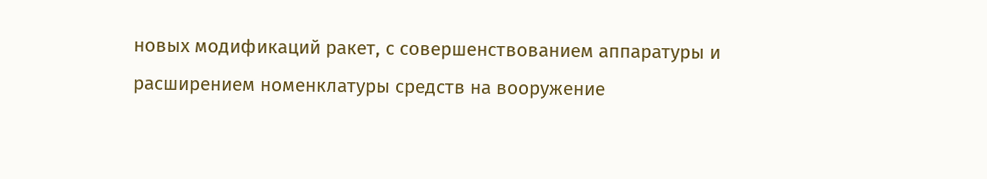новых модификаций ракет, с совершенствованием аппаратуры и расширением номенклатуры средств на вооружение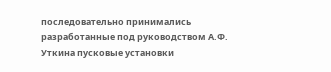последовательно принимались разработанные под руководством А.Ф. Уткина пусковые установки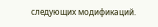следующих модификаций.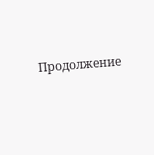Продолжение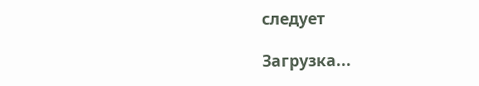следует

Загрузка...